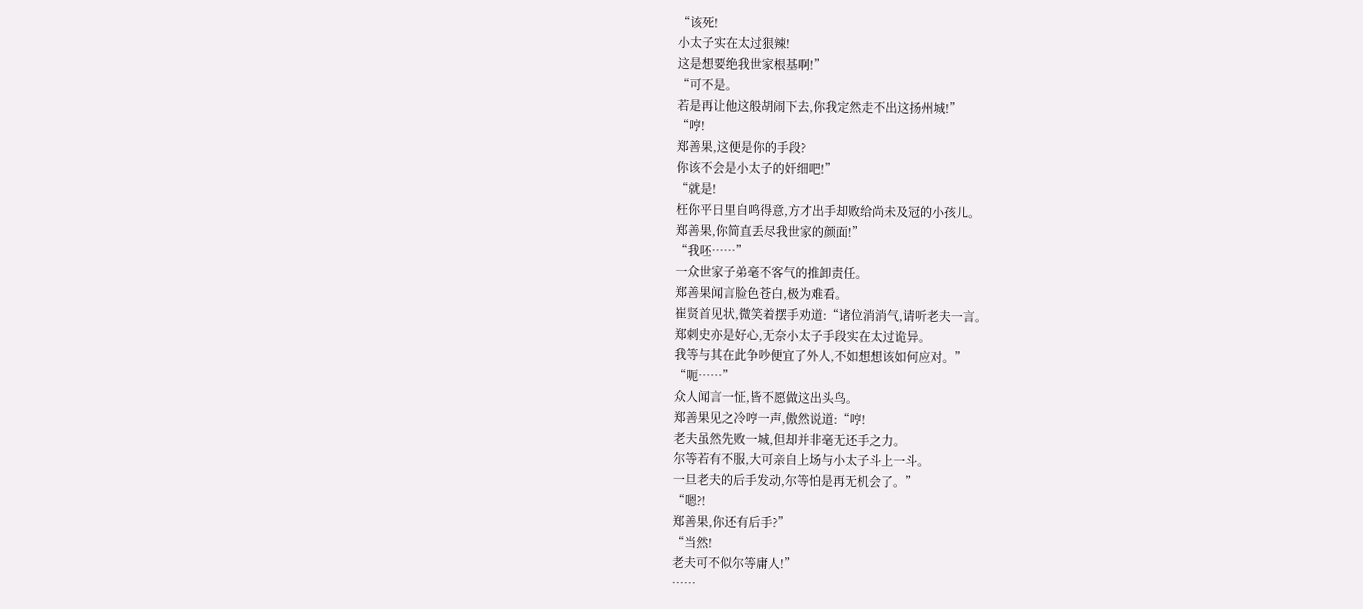“该死!
小太子实在太过狠辣!
这是想要绝我世家根基啊!”
“可不是。
若是再让他这般胡闹下去,你我定然走不出这扬州城!”
“哼!
郑善果,这便是你的手段?
你该不会是小太子的奸细吧!”
“就是!
枉你平日里自鸣得意,方才出手却败给尚未及冠的小孩儿。
郑善果,你简直丢尽我世家的颜面!”
“我呸……”
一众世家子弟毫不客气的推卸责任。
郑善果闻言脸色苍白,极为难看。
崔贤首见状,微笑着摆手劝道:“诸位消消气,请听老夫一言。
郑刺史亦是好心,无奈小太子手段实在太过诡异。
我等与其在此争吵便宜了外人,不如想想该如何应对。”
“呃……”
众人闻言一怔,皆不愿做这出头鸟。
郑善果见之冷哼一声,傲然说道:“哼!
老夫虽然先败一城,但却并非毫无还手之力。
尔等若有不服,大可亲自上场与小太子斗上一斗。
一旦老夫的后手发动,尔等怕是再无机会了。”
“嗯?!
郑善果,你还有后手?”
“当然!
老夫可不似尔等庸人!”
……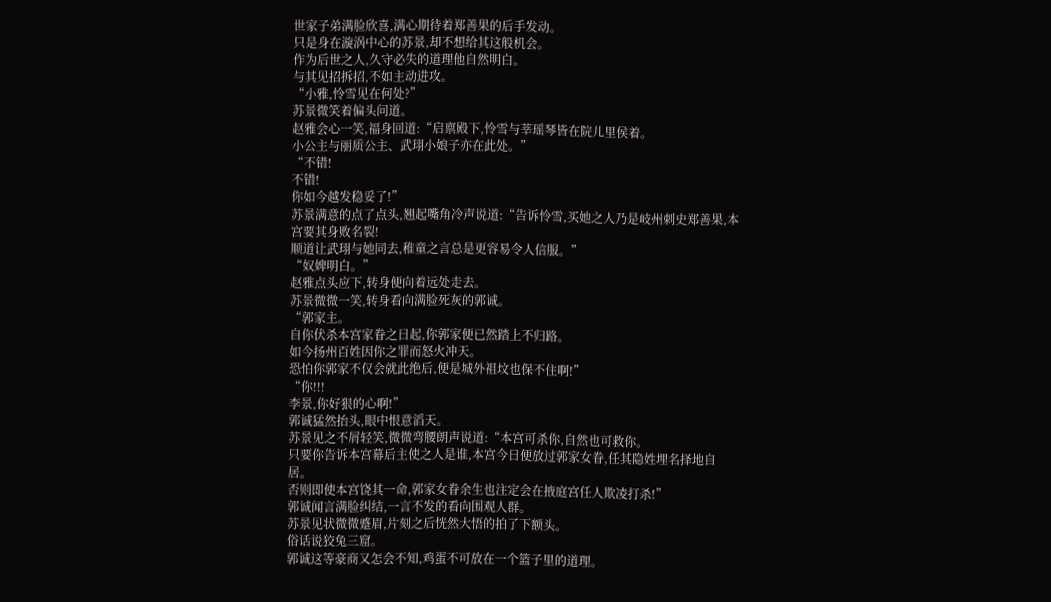世家子弟满脸欣喜,满心期待着郑善果的后手发动。
只是身在漩涡中心的苏景,却不想给其这般机会。
作为后世之人,久守必失的道理他自然明白。
与其见招拆招,不如主动进攻。
“小雅,怜雪见在何处?”
苏景微笑着偏头问道。
赵雅会心一笑,福身回道:“启禀殿下,怜雪与莘瑶琴皆在院儿里侯着。
小公主与丽质公主、武珝小娘子亦在此处。”
“不错!
不错!
你如今越发稳妥了!”
苏景满意的点了点头,翘起嘴角冷声说道:“告诉怜雪,买她之人乃是岐州刺史郑善果,本宫要其身败名裂!
顺道让武珝与她同去,稚童之言总是更容易令人信服。”
“奴婢明白。”
赵雅点头应下,转身便向着远处走去。
苏景微微一笑,转身看向满脸死灰的郭诚。
“郭家主。
自你伏杀本宫家眷之日起,你郭家便已然踏上不归路。
如今扬州百姓因你之罪而怒火冲天。
恐怕你郭家不仅会就此绝后,便是城外祖坟也保不住啊!”
“你!!!
李景,你好狠的心啊!”
郭诚猛然抬头,眼中恨意滔天。
苏景见之不屑轻笑,微微弯腰朗声说道:“本宫可杀你,自然也可救你。
只要你告诉本宫幕后主使之人是谁,本宫今日便放过郭家女眷,任其隐姓埋名择地自居。
否则即使本宫饶其一命,郭家女眷余生也注定会在掖庭宫任人欺凌打杀!”
郭诚闻言满脸纠结,一言不发的看向围观人群。
苏景见状微微蹙眉,片刻之后恍然大悟的拍了下额头。
俗话说狡兔三窟。
郭诚这等豪商又怎会不知,鸡蛋不可放在一个篮子里的道理。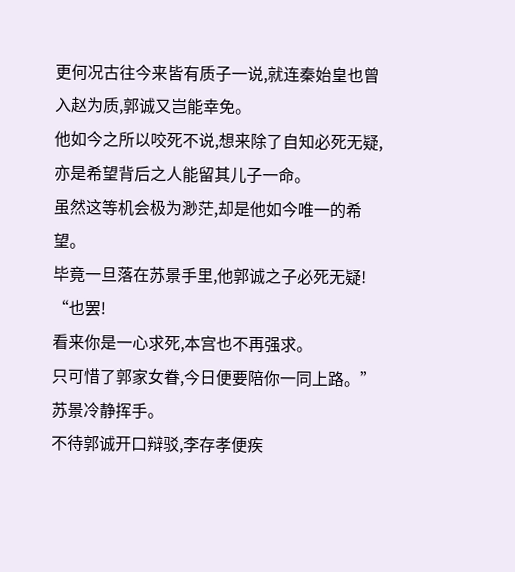更何况古往今来皆有质子一说,就连秦始皇也曾入赵为质,郭诚又岂能幸免。
他如今之所以咬死不说,想来除了自知必死无疑,亦是希望背后之人能留其儿子一命。
虽然这等机会极为渺茫,却是他如今唯一的希望。
毕竟一旦落在苏景手里,他郭诚之子必死无疑!
“也罢!
看来你是一心求死,本宫也不再强求。
只可惜了郭家女眷,今日便要陪你一同上路。”
苏景冷静挥手。
不待郭诚开口辩驳,李存孝便疾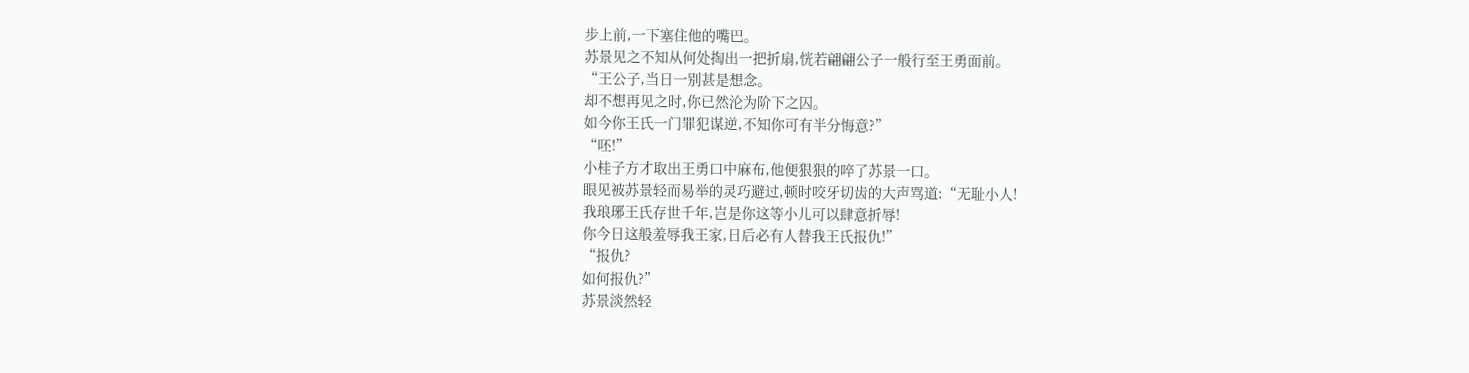步上前,一下塞住他的嘴巴。
苏景见之不知从何处掏出一把折扇,恍若翩翩公子一般行至王勇面前。
“王公子,当日一别甚是想念。
却不想再见之时,你已然沦为阶下之囚。
如今你王氏一门罪犯谋逆,不知你可有半分悔意?”
“呸!”
小桂子方才取出王勇口中麻布,他便狠狠的啐了苏景一口。
眼见被苏景轻而易举的灵巧避过,顿时咬牙切齿的大声骂道:“无耻小人!
我琅琊王氏存世千年,岂是你这等小儿可以肆意折辱!
你今日这般羞辱我王家,日后必有人替我王氏报仇!”
“报仇?
如何报仇?”
苏景淡然轻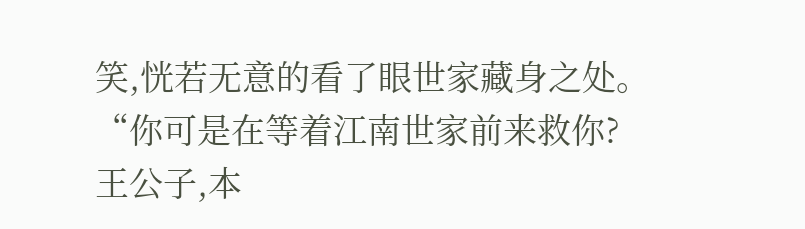笑,恍若无意的看了眼世家藏身之处。
“你可是在等着江南世家前来救你?
王公子,本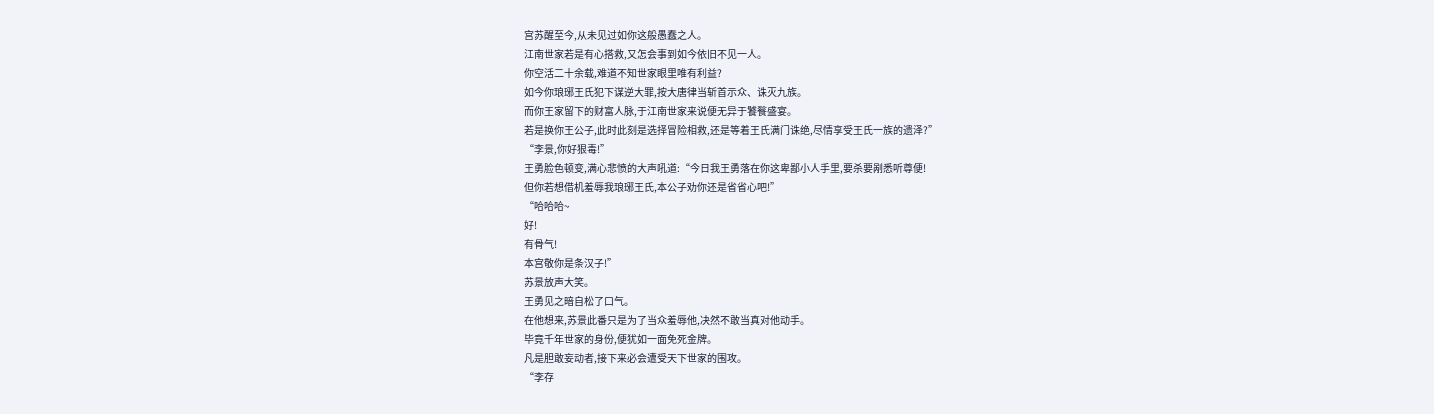宫苏醒至今,从未见过如你这般愚蠢之人。
江南世家若是有心搭救,又怎会事到如今依旧不见一人。
你空活二十余载,难道不知世家眼里唯有利益?
如今你琅琊王氏犯下谋逆大罪,按大唐律当斩首示众、诛灭九族。
而你王家留下的财富人脉,于江南世家来说便无异于饕餮盛宴。
若是换你王公子,此时此刻是选择冒险相救,还是等着王氏满门诛绝,尽情享受王氏一族的遗泽?”
“李景,你好狠毒!”
王勇脸色顿变,满心悲愤的大声吼道:“今日我王勇落在你这卑鄙小人手里,要杀要剐悉听尊便!
但你若想借机羞辱我琅琊王氏,本公子劝你还是省省心吧!”
“哈哈哈~
好!
有骨气!
本宫敬你是条汉子!”
苏景放声大笑。
王勇见之暗自松了口气。
在他想来,苏景此番只是为了当众羞辱他,决然不敢当真对他动手。
毕竟千年世家的身份,便犹如一面免死金牌。
凡是胆敢妄动者,接下来必会遭受天下世家的围攻。
“李存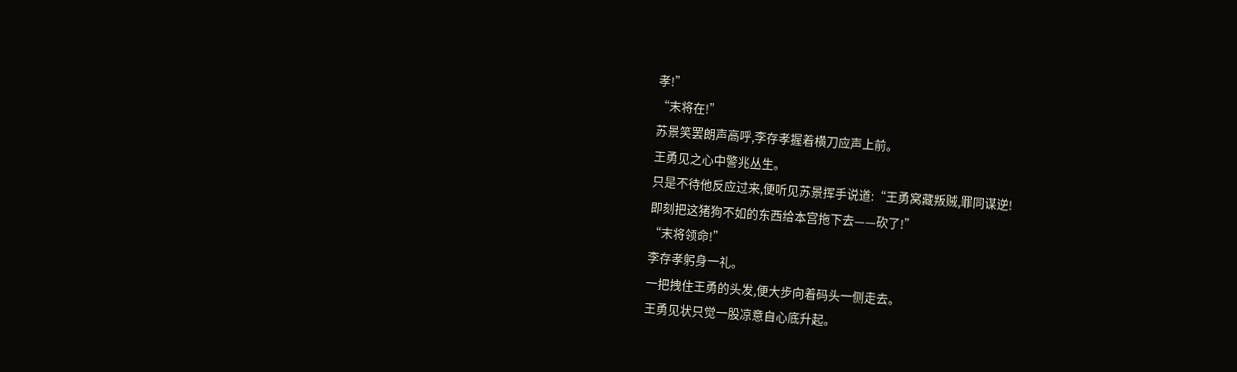孝!”
“末将在!”
苏景笑罢朗声高呼,李存孝握着横刀应声上前。
王勇见之心中警兆丛生。
只是不待他反应过来,便听见苏景挥手说道:“王勇窝藏叛贼,罪同谋逆!
即刻把这猪狗不如的东西给本宫拖下去——砍了!”
“末将领命!”
李存孝躬身一礼。
一把拽住王勇的头发,便大步向着码头一侧走去。
王勇见状只觉一股凉意自心底升起。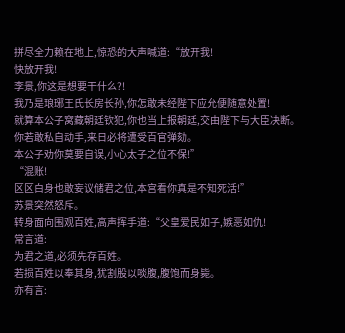拼尽全力赖在地上,惊恐的大声喊道:“放开我!
快放开我!
李景,你这是想要干什么?!
我乃是琅琊王氏长房长孙,你怎敢未经陛下应允便随意处置!
就算本公子窝藏朝廷钦犯,你也当上报朝廷,交由陛下与大臣决断。
你若敢私自动手,来日必将遭受百官弹劾。
本公子劝你莫要自误,小心太子之位不保!”
“混账!
区区白身也敢妄议储君之位,本宫看你真是不知死活!”
苏景突然怒斥。
转身面向围观百姓,高声挥手道:“父皇爱民如子,嫉恶如仇!
常言道:
为君之道,必须先存百姓。
若损百姓以奉其身,犹割股以啖腹,腹饱而身毙。
亦有言: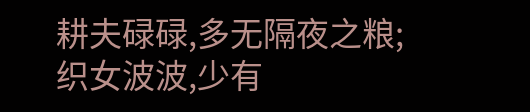耕夫碌碌,多无隔夜之粮;
织女波波,少有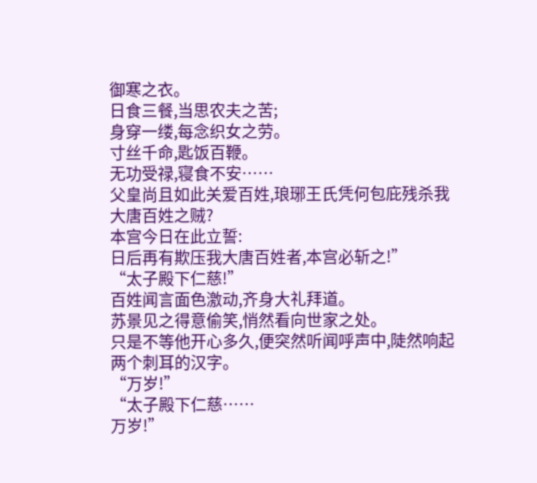御寒之衣。
日食三餐,当思农夫之苦;
身穿一缕,每念织女之劳。
寸丝千命,匙饭百鞭。
无功受禄,寝食不安……
父皇尚且如此关爱百姓,琅琊王氏凭何包庇残杀我大唐百姓之贼?
本宫今日在此立誓:
日后再有欺压我大唐百姓者,本宫必斩之!”
“太子殿下仁慈!”
百姓闻言面色激动,齐身大礼拜道。
苏景见之得意偷笑,悄然看向世家之处。
只是不等他开心多久,便突然听闻呼声中,陡然响起两个刺耳的汉字。
“万岁!”
“太子殿下仁慈……
万岁!”